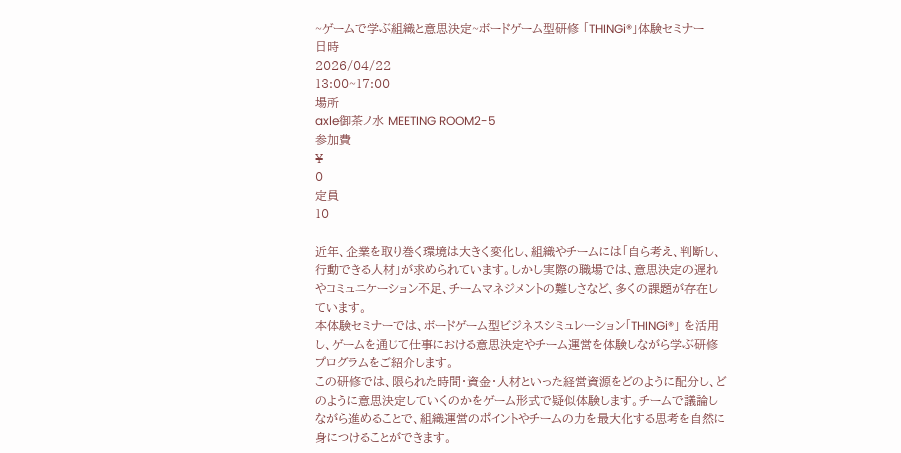~ゲームで学ぶ組織と意思決定~ボードゲーム型研修 「THINGi®」体験セミナー
日時
2026/04/22
13:00~17:00
場所
axle御茶ノ水 MEETING ROOM2-5
参加費
¥
0
定員
10

近年、企業を取り巻く環境は大きく変化し、組織やチームには「自ら考え、判断し、行動できる人材」が求められています。しかし実際の職場では、意思決定の遅れやコミュニケーション不足、チームマネジメントの難しさなど、多くの課題が存在しています。
本体験セミナーでは、ボードゲーム型ビジネスシミュレーション「THINGi®」 を活用し、ゲームを通じて仕事における意思決定やチーム運営を体験しながら学ぶ研修プログラムをご紹介します。
この研修では、限られた時間・資金・人材といった経営資源をどのように配分し、どのように意思決定していくのかをゲーム形式で疑似体験します。チームで議論しながら進めることで、組織運営のポイントやチームの力を最大化する思考を自然に身につけることができます。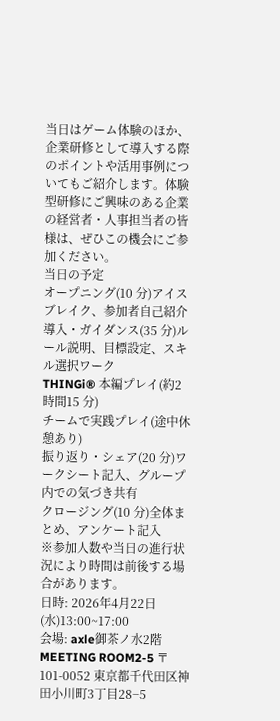当日はゲーム体験のほか、企業研修として導入する際のポイントや活用事例についてもご紹介します。体験型研修にご興味のある企業の経営者・人事担当者の皆様は、ぜひこの機会にご参加ください。
当日の予定
オープニング(10 分)アイスブレイク、参加者自己紹介
導入・ガイダンス(35 分)ルール説明、目標設定、スキル選択ワーク
THINGi® 本編プレイ(約2 時間15 分)
チームで実践プレイ(途中休憩あり)
振り返り・シェア(20 分)ワークシート記入、グループ内での気づき共有
クロージング(10 分)全体まとめ、アンケート記入
※参加人数や当日の進行状況により時間は前後する場合があります。
日時: 2026年4月22日(水)13:00~17:00
会場: axle御茶ノ水2階 MEETING ROOM2-5 〒101-0052 東京都千代田区神田小川町3丁目28−5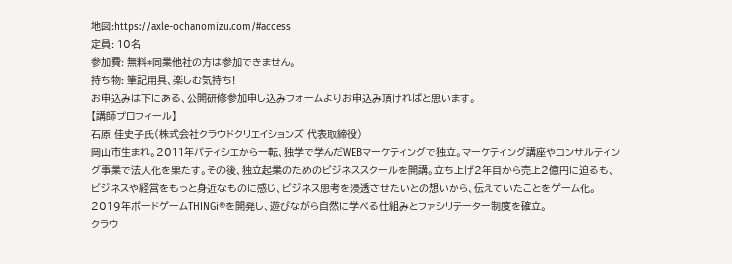地図:https://axle-ochanomizu.com/#access
定員: 10名
参加費: 無料*同業他社の方は参加できません。
持ち物: 筆記用具、楽しむ気持ち!
お申込みは下にある、公開研修参加申し込みフォームよりお申込み頂ければと思います。
【講師プロフィール】
石原 佳史子氏(株式会社クラウドクリエイションズ 代表取締役)
岡山市生まれ。2011年パティシエから一転、独学で学んだWEBマーケティングで独立。マーケティング講座やコンサルティング事業で法人化を果たす。その後、独立起業のためのビジネススクールを開講。立ち上げ2年目から売上2億円に迫るも、ビジネスや経営をもっと身近なものに感じ、ビジネス思考を浸透させたいとの想いから、伝えていたことをゲーム化。2019年ボードゲームTHINGi®を開発し、遊びながら自然に学べる仕組みとファシリテーター制度を確立。
クラウ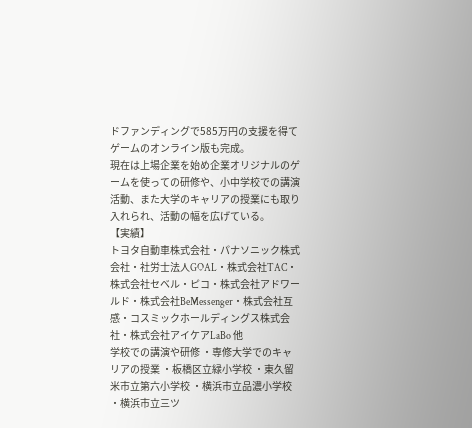ドファンディングで585万円の支援を得てゲームのオンライン版も完成。
現在は上場企業を始め企業オリジナルのゲームを使っての研修や、小中学校での講演活動、また大学のキャリアの授業にも取り入れられ、活動の幅を広げている。
【実績】
トヨタ自動車株式会社・パナソニック株式会社・社労士法人GOAL・株式会社TAC・株式会社セベル・ピコ・株式会社アドワールド・株式会社BeMessenger・株式会社互感・コスミックホールディングス株式会社・株式会社アイケアLaBo 他
学校での講演や研修 ・専修大学でのキャリアの授業 ・板橋区立緑小学校 ・東久留米市立第六小学校 ・横浜市立品濃小学校 ・横浜市立三ツ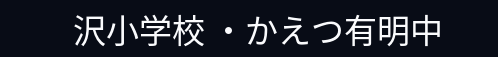沢小学校 ・かえつ有明中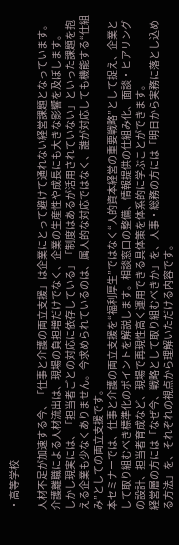・高等学校

人材不足が加速する今、「仕事と介護の両立支援」は企業にとって避けて通れない経営課題となっています。介護離職による人材流出は、現場の負担増だけでなく、企業の生産性や成長にも大きな影響を及ぼします。
しかし現実には、「担当者ごとの対応に依存している」「制度はあるが活用されていない」といった課題を抱える企業も少なくありません。今求められているのは、属人的な対応ではなく、誰が対応しても機能する“仕組み”としての両立支援です。
本セミナーでは、仕事と介護の両立支援を“福利厚生”ではなく“人的資本経営の重要戦略”として捉え、企業として取り組むべき標準化のポイントを解説します。相談窓口の整備、情報提供の仕組み化、面談・ヒアリングの設計、担当者育成など、現場で再現性高く運用できる具体策を体系的に学ぶことができます。
経営層の方には「なぜ今、戦略として取り組むべきか」を、人事・総務の方には「明日から実務に落とし込める方法」を、それぞれの視点から理解いただける内容です。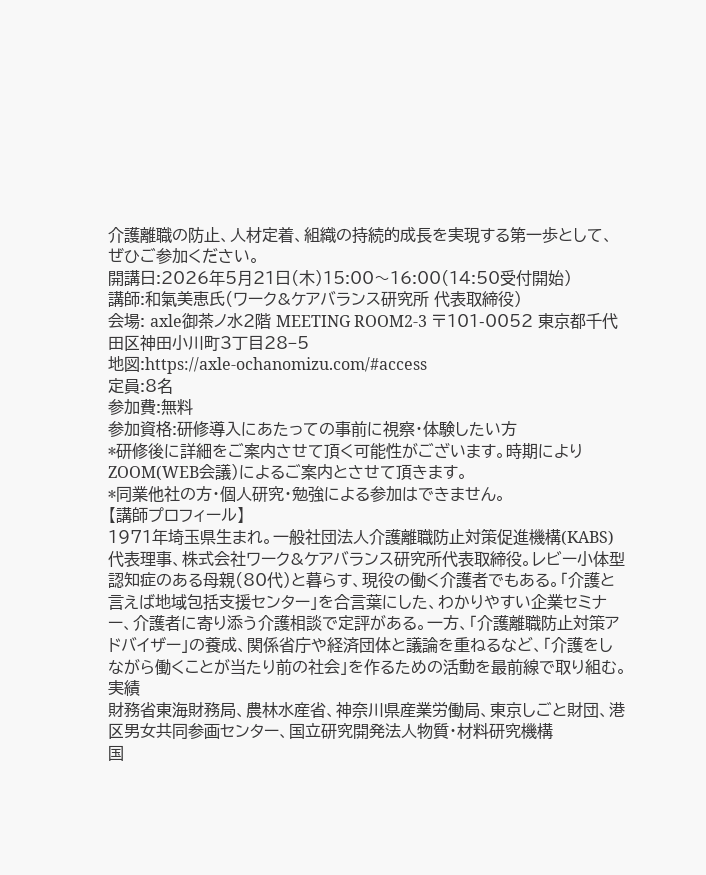介護離職の防止、人材定着、組織の持続的成長を実現する第一歩として、ぜひご参加ください。
開講日:2026年5月21日(木)15:00〜16:00(14:50受付開始)
講師:和氣美恵氏(ワーク&ケアバランス研究所 代表取締役)
会場: axle御茶ノ水2階 MEETING ROOM2-3 〒101-0052 東京都千代田区神田小川町3丁目28−5
地図:https://axle-ochanomizu.com/#access
定員:8名
参加費:無料
参加資格:研修導入にあたっての事前に視察・体験したい方
*研修後に詳細をご案内させて頂く可能性がございます。時期によりZOOM(WEB会議)によるご案内とさせて頂きます。
*同業他社の方・個人研究・勉強による参加はできません。
【講師プロフィール】
1971年埼玉県生まれ。一般社団法人介護離職防止対策促進機構(KABS)代表理事、株式会社ワーク&ケアバランス研究所代表取締役。レビー小体型認知症のある母親(80代)と暮らす、現役の働く介護者でもある。「介護と言えば地域包括支援センター」を合言葉にした、わかりやすい企業セミナー、介護者に寄り添う介護相談で定評がある。一方、「介護離職防止対策アドバイザー」の養成、関係省庁や経済団体と議論を重ねるなど、「介護をしながら働くことが当たり前の社会」を作るための活動を最前線で取り組む。
実績
財務省東海財務局、農林水産省、神奈川県産業労働局、東京しごと財団、港区男女共同参画センター、国立研究開発法人物質・材料研究機構
国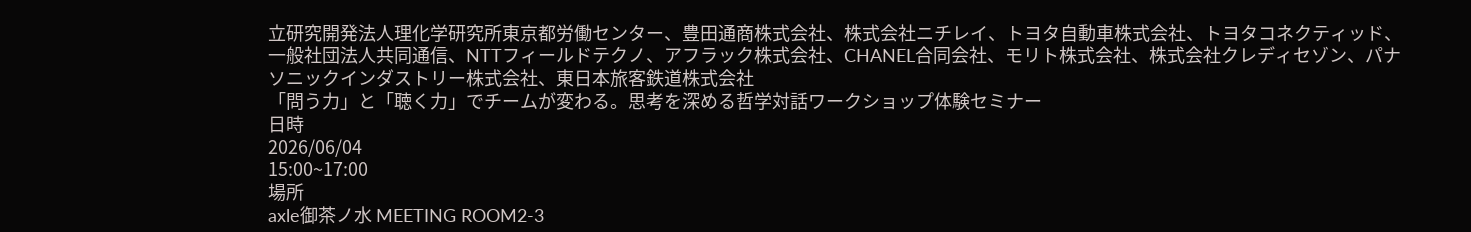立研究開発法人理化学研究所東京都労働センター、豊田通商株式会社、株式会社ニチレイ、トヨタ自動車株式会社、トヨタコネクティッド、一般社団法人共同通信、NTTフィールドテクノ、アフラック株式会社、CHANEL合同会社、モリト株式会社、株式会社クレディセゾン、パナソニックインダストリー株式会社、東日本旅客鉄道株式会社
「問う力」と「聴く力」でチームが変わる。思考を深める哲学対話ワークショップ体験セミナー
日時
2026/06/04
15:00~17:00
場所
axle御茶ノ水 MEETING ROOM2-3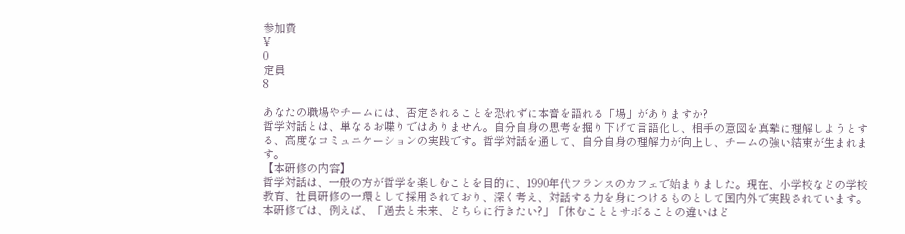参加費
¥
0
定員
8

あなたの職場やチームには、否定されることを恐れずに本音を語れる「場」がありますか?
哲学対話とは、単なるお喋りではありません。自分自身の思考を掘り下げて言語化し、相手の意図を真摯に理解しようとする、高度なコミュニケーションの実践です。哲学対話を通して、自分自身の理解力が向上し、チームの強い結束が生まれます。
【本研修の内容】
哲学対話は、一般の方が哲学を楽しむことを目的に、1990年代フランスのカフェで始まりました。現在、小学校などの学校教育、社員研修の一環として採用されており、深く考え、対話する力を身につけるものとして国内外で実践されています。
本研修では、例えば、「過去と未来、どちらに行きたい?」「休むこととサボることの違いはど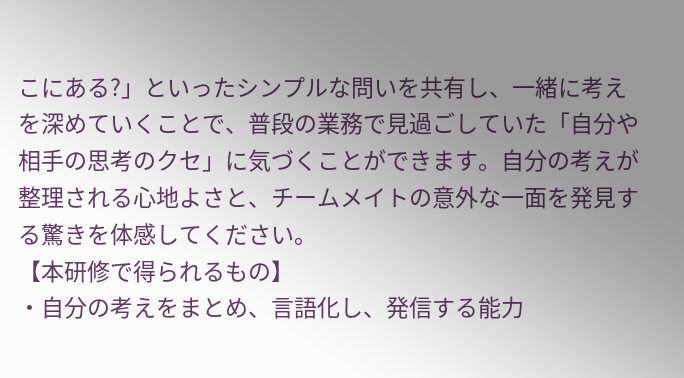こにある?」といったシンプルな問いを共有し、一緒に考えを深めていくことで、普段の業務で見過ごしていた「自分や相手の思考のクセ」に気づくことができます。自分の考えが整理される心地よさと、チームメイトの意外な一面を発見する驚きを体感してください。
【本研修で得られるもの】
・自分の考えをまとめ、言語化し、発信する能力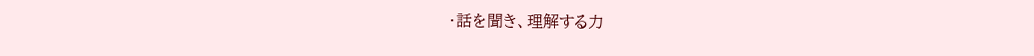・話を聞き、理解する力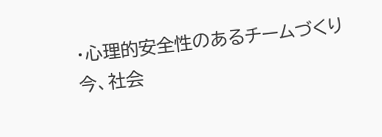・心理的安全性のあるチームづくり
今、社会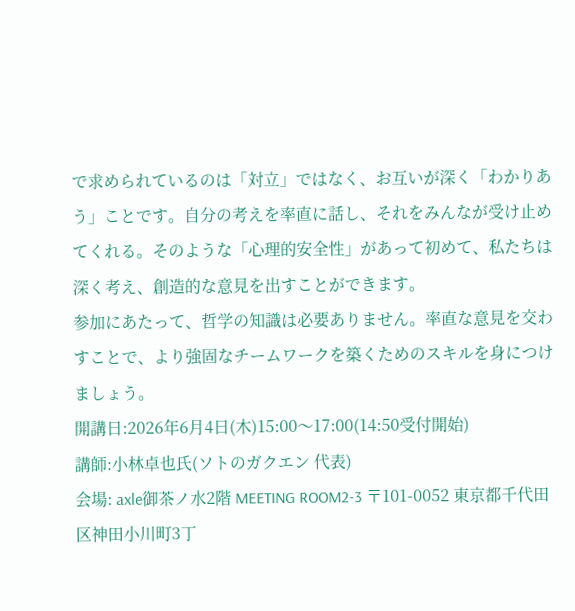で求められているのは「対立」ではなく、お互いが深く「わかりあう」ことです。自分の考えを率直に話し、それをみんなが受け止めてくれる。そのような「心理的安全性」があって初めて、私たちは深く考え、創造的な意見を出すことができます。
参加にあたって、哲学の知識は必要ありません。率直な意見を交わすことで、より強固なチームワークを築くためのスキルを身につけましょう。
開講日:2026年6月4日(木)15:00〜17:00(14:50受付開始)
講師:小林卓也氏(ソトのガクエン 代表)
会場: axle御茶ノ水2階 MEETING ROOM2-3 〒101-0052 東京都千代田区神田小川町3丁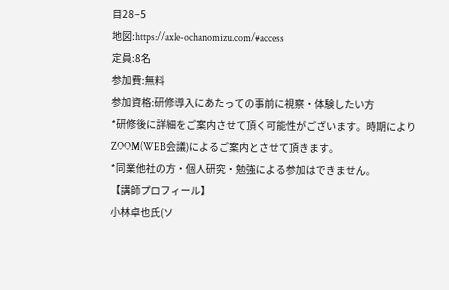目28−5
地図:https://axle-ochanomizu.com/#access
定員:8名
参加費:無料
参加資格:研修導入にあたっての事前に視察・体験したい方
*研修後に詳細をご案内させて頂く可能性がございます。時期によりZOOM(WEB会議)によるご案内とさせて頂きます。
*同業他社の方・個人研究・勉強による参加はできません。
【講師プロフィール】
小林卓也氏(ソ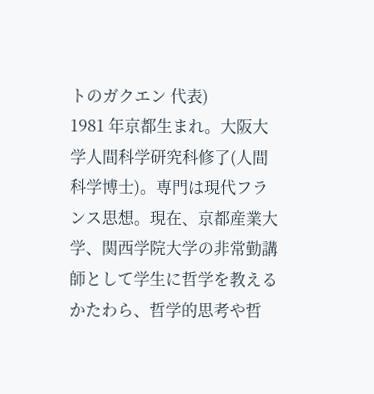トのガクエン 代表)
1981 年京都生まれ。大阪大学人間科学研究科修了(人間科学博士)。専門は現代フランス思想。現在、京都産業大学、関西学院大学の非常勤講師として学生に哲学を教えるかたわら、哲学的思考や哲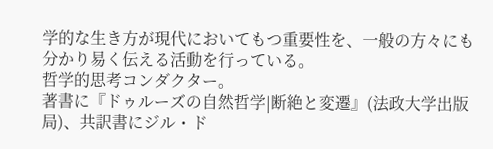学的な生き方が現代においてもつ重要性を、一般の方々にも分かり易く伝える活動を行っている。
哲学的思考コンダクター。
著書に『ドゥルーズの自然哲学|断絶と変遷』(法政大学出版局)、共訳書にジル・ド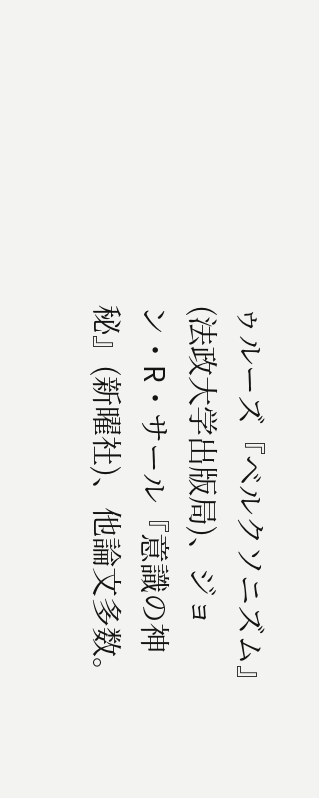ゥルーズ『ベルクソニズム』(法政大学出版局)、ジョン・R・サール『意識の神秘』(新曜社)、他論文多数。